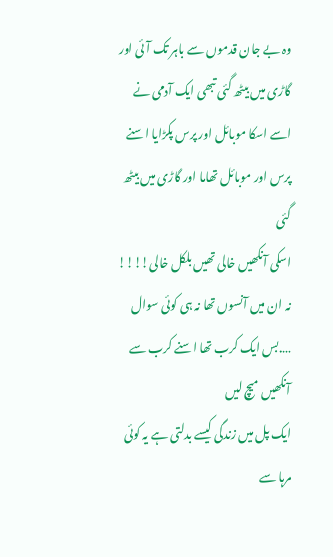وہ بے جان قدموں سے باہر تک آئی اور گاڑی میں بیٹھ گئی تبھی ایک آدمی نے اسے اسکا موبائل اور پرس پکڑایا اسنے پرس اور موبائل تھاما اور گاڑی میں بیٹھ گئی
اسکی آنکھیں خالی تھیں بلکل خالی!!!!
نہ ان میں آنسوں تھا نہ ہی کوئی سوال ….بس ایک کرب تھا اسنے کرب سے آنکھیں میچ لیں
ایک پل میں زندگی کیسے بدلتی ہے یہ کوئی مرہا سے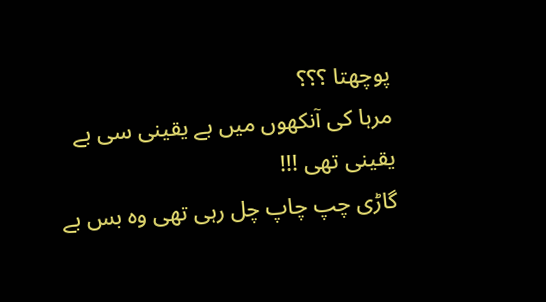پوچھتا ؟؟؟
مرہا کی آنکھوں میں بے یقینی سی بے یقینی تھی !!!
گاڑی چپ چاپ چل رہی تھی وہ بس بے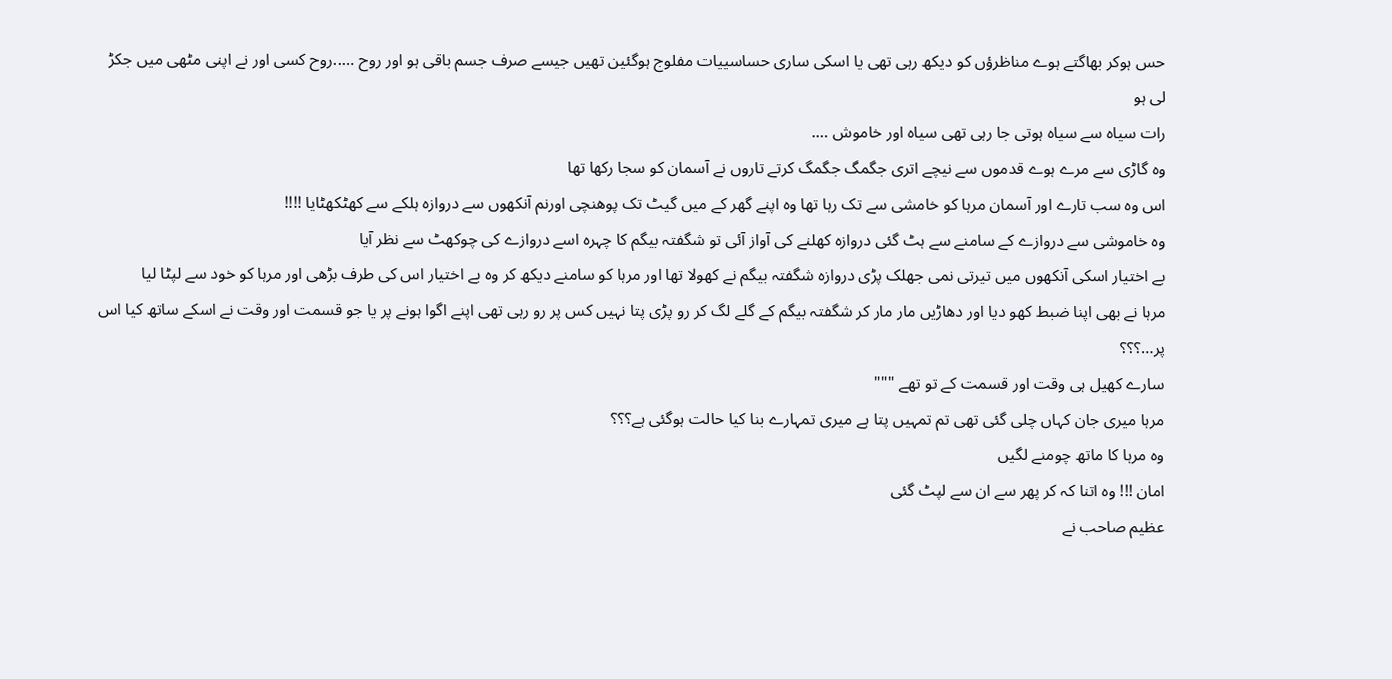حس ہوکر بھاگتے ہوے مناظرؤں کو دیکھ رہی تھی یا اسکی ساری حساسییات مفلوج ہوگئین تھیں جیسے صرف جسم باقی ہو اور روح …..روح کسی اور نے اپنی مٹھی میں جکڑ لی ہو
رات سیاہ سے سیاہ ہوتی جا رہی تھی سیاہ اور خاموش ….
وہ گاڑی سے مرے ہوے قدموں سے نیچے اتری جگمگ جگمگ کرتے تاروں نے آسمان کو سجا رکھا تھا
اس وہ سب تارے اور آسمان مرہا کو خامشی سے تک رہا تھا وہ اپنے گھر کے میں گیٹ تک پوھنچی اورنم آنکھوں سے دروازہ ہلکے سے کھٹکھٹایا !!!!
وہ خاموشی سے دروازے کے سامنے سے ہٹ گئی دروازہ کھلنے کی آواز آئی تو شگفتہ بیگم کا چہرہ اسے دروازے کی چوکھٹ سے نظر آیا
بے اختیار اسکی آنکھوں میں تیرتی نمی جھلک پڑی دروازہ شگفتہ بیگم نے کھولا تھا اور مرہا کو سامنے دیکھ کر وہ بے اختیار اس کی طرف بڑھی اور مرہا کو خود سے لپٹا لیا
مرہا نے بھی اپنا ضبط کھو دیا اور دھاڑیں مار مار کر شگفتہ بیگم کے گلے لگ کر رو پڑی پتا نہیں کس پر رو رہی تھی اپنے اگوا ہونے پر یا جو قسمت اور وقت نے اسکے ساتھ کیا اس پر…؟؟؟
سارے کھیل ہی وقت اور قسمت کے تو تھے """
مرہا میری جان کہاں چلی گئی تھی تم تمہیں پتا ہے میری تمہارے بنا کیا حالت ہوگئی ہے؟؟؟
وہ مرہا کا ماتھ چومنے لگیں
امان !!! وہ اتنا کہ کر پھر سے ان سے لپٹ گئی
عظیم صاحب نے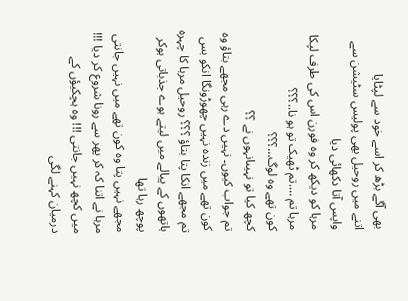بھی آگے بڑھ کر اسے خود سے لپٹایا
اتنے میں روحیل بھی پولیس سٹیشن سے واپس آتا دکھائی دیا
مرہا کو دیکھ کر وہ فورن اس کی طرف لپکا
مرہا تم ….تم ٹھیک تو ہو نا..؟؟؟
کون تھے وہ لوگ…؟؟؟
کچھ کیا تو نہیںانہوں نے ؟؟
تم جواب کیوں۔ نہیں دے رہی مجھے بتاؤ وہ کون تھے میں زندہ نہیں چھوڑونگا انکو بس تم مجھے انکا پتا بتاؤ ؟؟؟ روحیل مرہا کا چہرہ ہاتھوں کے پیالے میں لیتے ہوے جذباتی ہوکر پوچھ رہا تھا
مجھے نہیں پتا وہ کون تھے میں نہیں جانتی مرہا نے اتنا کہ کر پھر سے رونا شروع کر دیا !!!
میں کچھ نہیں جانتی !!! وہ ہچکیؤں کے درمیان کہنے لگی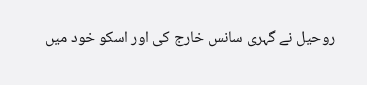روحیل نے گہری سانس خارج کی اور اسکو خود میں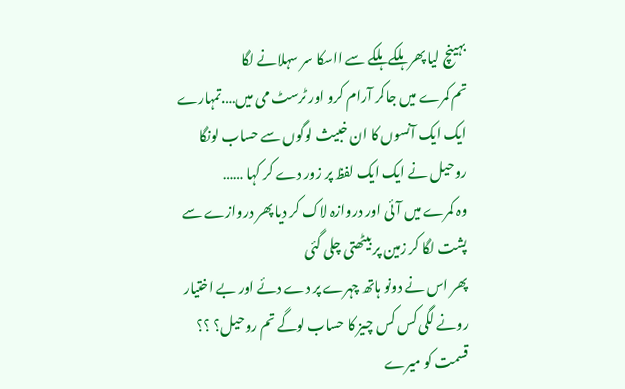بہینچ لیا پھر ہلکے ہلکے سے ااسکا سر سہلانے لگا
تم کمرے میں جاکر آرام کرو اور ٹرسٹ می میں….تمہارے ایک ایک آنسوں کا ان خبیث لوگوں سے حساب لونگا روحیل نے ایک ایک لفظ پر زور دے کر کہا ……
وہ کمرے میں آئی اور دروازہ لاک کر دیا پھر دروازے سے پشت لگا کر زمین پر بیٹھتی چلی گئی
پھر اس نے دونو ہاتھ چہرے پر دے دئے اور بے اختیار رونے لگی کس کس چیز کا حساب لوگے تم روحیل؟ ؟؟ قسمت کو میرے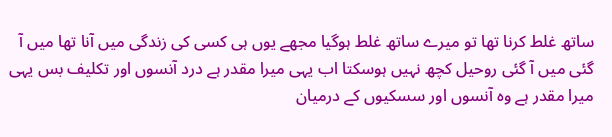ساتھ غلط کرنا تھا تو میرے ساتھ غلط ہوگیا مجھے یوں ہی کسی کی زندگی میں آنا تھا میں آ گئی میں آ گئی روحیل کچھ نہیں ہوسکتا اب یہی میرا مقدر ہے درد آنسوں اور تکلیف بس یہی میرا مقدر ہے وہ آنسوں اور سسکیوں کے درمیان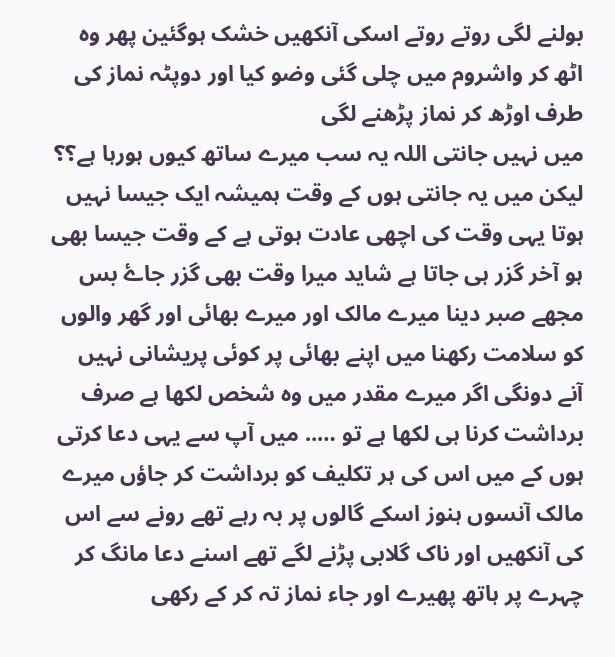بولنے لگی روتے روتے اسکی آنکھیں خشک ہوگئین پھر وہ اٹھ کر واشروم میں چلی گئی وضو کیا اور دوپٹہ نماز کی طرف اوڑھ کر نماز پڑھنے لگی
میں نہیں جانتی اللہ یہ سب میرے ساتھ کیوں ہورہا ہے؟؟
لیکن میں یہ جانتی ہوں کے وقت ہمیشہ ایک جیسا نہیں
ہوتا یہی وقت کی اچھی عادت ہوتی ہے کے وقت جیسا بھی ہو آخر گزر ہی جاتا ہے شاید میرا وقت بھی گزر جاۓ بس مجھے صبر دینا میرے مالک اور میرے بھائی اور گھر والوں کو سلامت رکھنا میں اپنے بھائی پر کوئی پریشانی نہیں آنے دونگی اگر میرے مقدر میں وہ شخص لکھا ہے صرف برداشت کرنا ہی لکھا ہے تو ….. میں آپ سے یہی دعا کرتی ہوں کے میں اس کی ہر تکلیف کو برداشت کر جاؤں میرے مالک آنسوں ہنوز اسکے گالوں پر بہ رہے تھے رونے سے اس کی آنکھیں اور ناک گلابی پڑنے لگے تھے اسنے دعا مانگ کر چہرے پر ہاتھ پھیرے اور جاء نماز تہ کر کے رکھی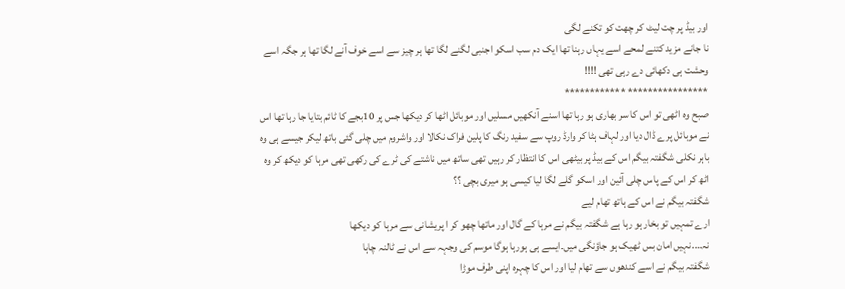اور بیڈ پر چت لیٹ کر چھت کو تکنے لگی
نا جانے مزید کتنے لمحے اسے یہاں رہنا تھا ایک دم سب اسکو اجنبی لگنے لگا تھا ہر چیز سے اسے خوف آنے لگا تھا ہر جگہ اسے وحشت ہی دکھائی دے رہی تھی !!!!
**************** ************
صبح وہ اٹھی تو اس کا سر بھاری ہو رہا تھا اسنے آنکھیں مسلیں اور موبائل اٹھا کر دیکھا جس پر 10بجے کا ٹائم بتایا جا رہا تھا اس نے موبائل پرے ڈال دیا اور لہاف ہٹا کر وارڈ روپ سے سفید رنگ کا پلین فراک نکالا اور واشروم میں چلی گئی باتھ لیکر جیسے ہی وہ باہر نکلی شگفتہ بیگم اس کے بیڈ پر بیٹھی اس کا انتظار کر رہیں تھی ساتھ میں ناشتے کی ٹرے کی رکھی تھی مرہا کو دیکھ کر وہ اٹھ کر اس کے پاس چلی آئین اور اسکو گلے لگا لیا کیسی ہو میری بچی ؟؟
شگفتہ بیگم نے اس کے ہاتھ تھام لیے
ارے تمہیں تو بخار ہو رہا ہے شگفتہ بیگم نے مرہا کے گال اور ماتھا چھو کر ا پریشانی سے مرہا کو دیکھا
نہ….نہیں امان بس ٹھیک ہو جاؤنگی میں۔ایسے ہی ہورہا ہوگا موسم کی وجہہ سے اس نے ٹالنہ چاہا
شگفتہ بیگم نے اسے کندھوں سے تھام لیا اور اس کا چہرہ اپنی طرف موڑا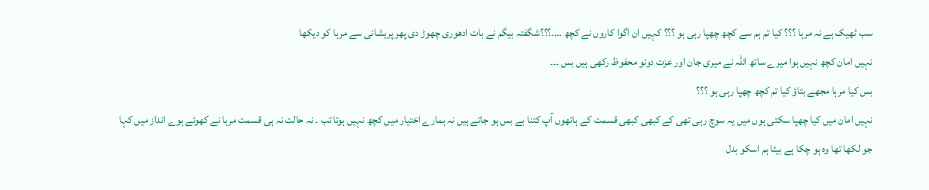سب ٹھیک ہے نہ مرہا ؟؟؟ کیا تم ہم سے کچھ چھپا رہی ہو ؟؟؟ کہیں ان اگوا کاروں نے کچھ ….؟؟؟شگفتہ بیگم نے بات ادھوری چھوڑ دی پھر پریشانی سے مرہا کو دیکھا
نہیں امان کچھ نہیں ہوا میرے ساتھ اللہ نے میری جان اور عزت دونو محفوظ رکھی ہیں بس ۔۔۔
بس کیا مرہا مجھے بتاؤ کیا تم کچھ چھپا رہی ہو ؟؟؟
نہیں امان میں کیا چھپا سکتی ہوں میں یہ سوچ رہی تھی کے کبھی کبھی قسمت کے ہاتھوں آپ کتنا بے بس ہو جاتے ہیں نہ ہمارے اختیار میں کچھ نہیں ہوتا تب ۔ نہ حالت نہ ہی قسمت مرہا نے کھوئے ہوے انداز میں کہا
جو لکھا تھا وہ ہو چکا ہے بیٹا ہم اسکو بدل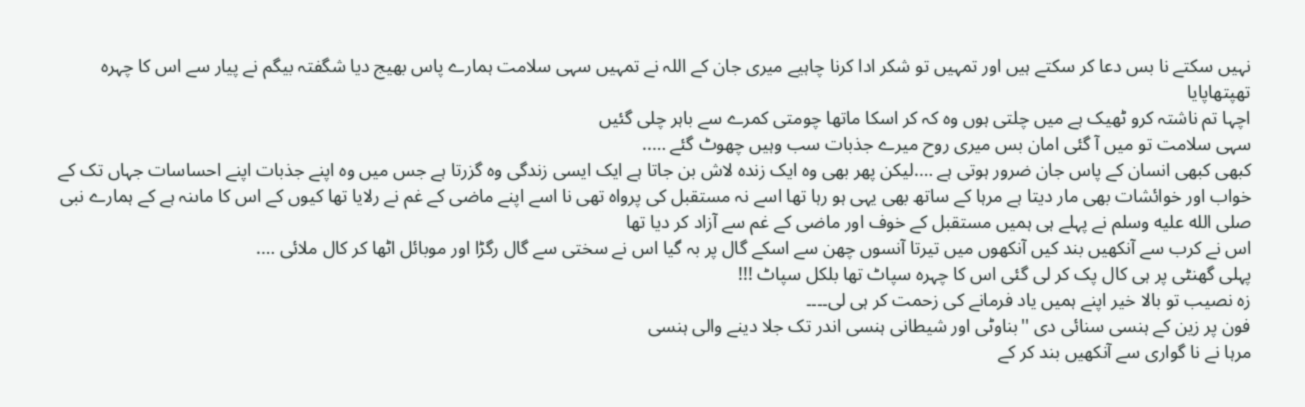نہیں سکتے نا بس دعا کر سکتے ہیں اور تمہیں تو شکر ادا کرنا چاہیے میری جان کے اللہ نے تمہیں سہی سلامت ہمارے پاس بھیج دیا شگفتہ بیگم نے پیار سے اس کا چہرہ تھپتھاپایا
اچہا تم ناشتہ کرو ٹھیک ہے میں چلتی ہوں وہ کہ کر اسکا ماتھا چومتی کمرے سے باہر چلی گئیں
سہی سلامت تو میں آ گئی امان بس میری روح میرے جذبات سب وہیں چھوٹ گئے …..
کبھی کبھی انسان کے پاس جان ضرور ہوتی ہے ….لیکن پھر بھی وہ ایک زندہ لاش بن جاتا ہے ایک ایسی زندگی وہ گزرتا ہے جس میں وہ اپنے جذبات اپنے احساسات جہاں تک کے خواب اور خوائشات بھی مار دیتا ہے مرہا کے ساتھ بھی یہی ہو رہا تھا اسے نہ مستقبل کی پرواہ تھی نا اسے اپنے ماضی کے غم نے رلایا تھا کیوں کے اس کا ماںنہ ہے کے ہمارے نبی صلى الله عليه وسلم نے پہلے ہی ہمیں مستقبل کے خوف اور ماضی کے غم سے آزاد کر دیا تھا
اس نے کرب سے آنکھیں بند کیں آنکھوں میں تیرتا آنسوں چھن سے اسکے گال پر بہ گیا اس نے سختی سے گال رگڑا اور موبائل اٹھا کر کال ملائی ….
پہلی گھنٹی پر ہی کال پک کر لی گئی اس کا چہرہ سپاٹ تھا بلکل سپاٹ !!!
زہ نصیب تو بالا خیر اپنے ہمیں یاد فرمانے کی زحمت کر ہی لی۔۔۔۔
فون پر زین کے ہنسی سنائی دی ''بناوٹی اور شیطانی ہنسی اندر تک جلا دینے والی ہنسی
مرہا نے نا گواری سے آنکھیں بند کر کے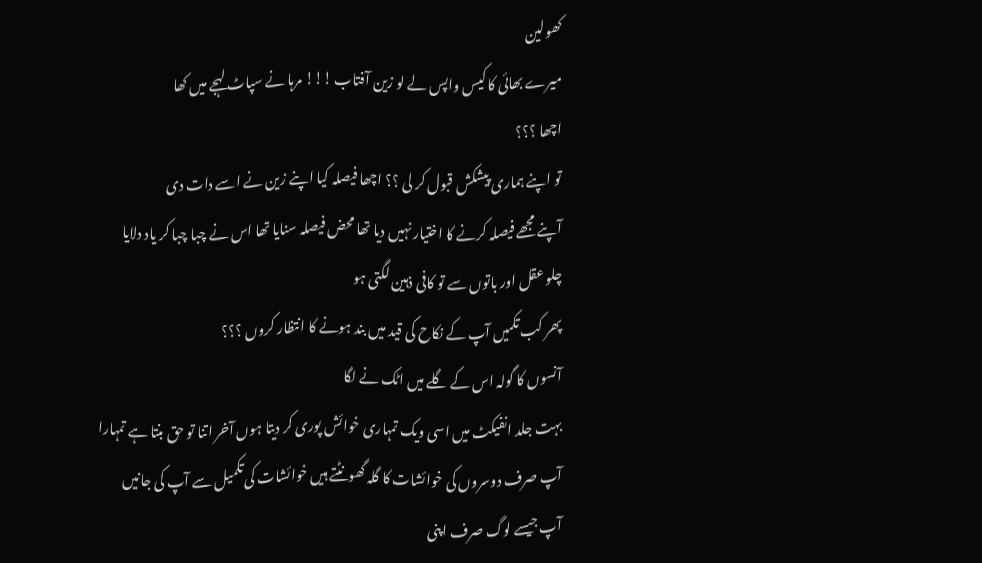کھولین
میرے بھائی کا کیس واپس لے لو زین آفتاب !!! مرہا نے سپاٹ لہجے میں کھا
اچھا ؟؟؟
تو اپنے ہماری پیشکش قبول کر لی ؟؟ اچھا فیصلہ کیا اپنے زین نے اسے دات دی
آپنے مجھے فیصلہ کرنے کا اختیار نہیں دیا تھا محض فیصلہ سنایا تھا اس نے چبا چبا کر یاد دلایا
چلو عقل اور باتوں سے تو کافی ذہین لگتی ہو
پھر کب تکمیں آپ کے نکاح کی قید میں بند ہونے کا انتظار کروں ؟؟؟
آنسوں کا گولہ اس کے گلے میں اٹک نے لگا
بہت جلد انفیکٹ میں اسی ویک تمہاری خوائش پوری کر دیتا ہوں آخر اتنا تو حق بنتا ہے تمہارا
آپ صرف دوسروں کی خوائشات کا گلہ گھونٹتے ہیں خوائشات کی تکمیل سے آپ کی جانیں آپ جیسے لوگ صرف اپنی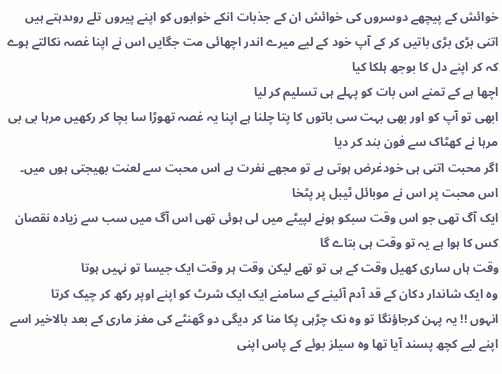خوائش کے پیچھے دوسروں کی خوائش ان کے جذبات انکے خوابوں کو اپنے پیروں تلے روںدہتے ہیں اتنی بڑی بڑی باتیں کر کے آپ خود کے لیے میرے اندر اچھائی مت جگایں اس نے اپنا غصہ نکالتے ہوے کہ کر اپنے دل کا بوجھ ہلکا کیا
اچھا ہے کے تمنے اس بات کو پہلے ہی تسلیم کر لیا
ابھی تو آپ کو اور بھی بہت سی باتوں کا پتا چلنا ہے اپنا یہ غصہ تھوڑا سا بچا کر رکھیں مرہا بی بی
مرہا نے کھٹاک سے فون بند کر دیا
اگر محبت اتنی ہی خودغرض ہوتی ہے تو مجھے نفرت ہے اس محبت سے لعنت بھیجتی ہوں میں۔ اس محبت پر اس نے موبائل ٹیبل پر پٹخا
ایک آگ تھی جو اس وقت سبکو ہونے لپیٹے میں لی ہوئی تھی اس آگ میں سب سے زیادہ نقصان کس کا ہوا ہے یہ تو وقت ہی بتاے گا
وقت ہاں ساری کھیل وقت کے ہی تو تھے لیکن وقت ہر وقت ایک جیسا تو نہیں ہوتا
وہ ایک شاندار دکان کے قد آدم آئینے کے سامنے ایک ایک شرٹ کو اپنے اوپر رکھ کر چیک کرتا
انہوں !! یہ پہن کرجاؤنگا تو وہ نک چڑہی پکا منا کر دیگی دو گھنٹے کی مغز ماری کے بعد بالاخیر اسے اپنے لیے کچھ پسند آیا تھا وہ سیلز بوئے کے پاس اپنی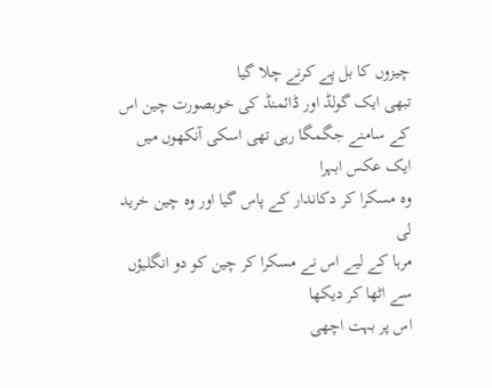چیزوں کا بل پے کرنے چلا گیا
تبھی ایک گولڈ اور ڈائمنڈ کی خوبصورت چین اس کے سامنے جگمگا رہی تھی اسکی آنکھوں میں ایک عکس ابہرا
وہ مسکرا کر دکاندار کے پاس گیا اور وہ چین خرید لی
مرہا کے لیے اس نے مسکرا کر چین کو دو انگلیؤں سے اٹھا کر دیکھا
اس پر بہت اچھی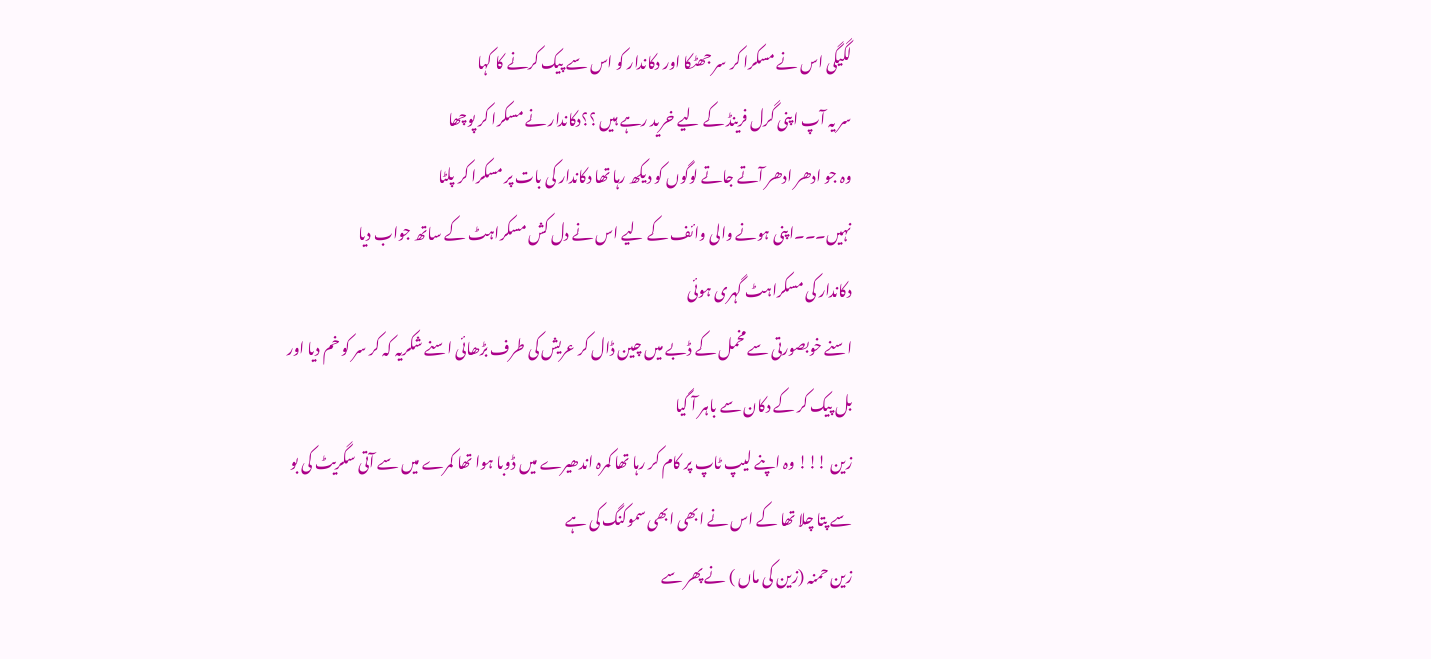لگیگی اس نے مسکرا کر سر جھٹکا اور دکاندار کو اس سے پیک کرنے کا کہا
سر یہ آپ اپنی گرل فرینڈ کے لیے خرید رہے ہیں ؟؟دکاندار نے مسکرا کر پوچھا
وہ جو ادھر ادھر آتے جاتے لوگوں کو دیکھ رہا تھا دکاندار کی بات پر مسکرا کر پلٹا
نہیں۔۔۔اپنی ہونے والی وائف کے لیے اس نے دل کش مسکراہٹ کے ساتھ جواب دیا
دکاندار کی مسکراہٹ گہری ہوئی
اسنے خوبصورتی سے مخمل کے ڈبے میں چین ڈال کر عریش کی طرف بڑھائی اسنے شکریہ کہ کر سر کو خم دیا اور بل پیک کر کے دکان سے باہر آ گیا
زین !!! وہ اپنے لیپ ٹاپ پر کام کر رہا تھا کمرہ اندھیرے میں ڈوبا ہوا تھا کمرے میں سے آتی سگریٹ کی بو سے پتا چلا تھا کے اس نے ابھی ابھی سموکنگ کی ہے
زین حمنہ (زین کی ماں ) نے پھر سے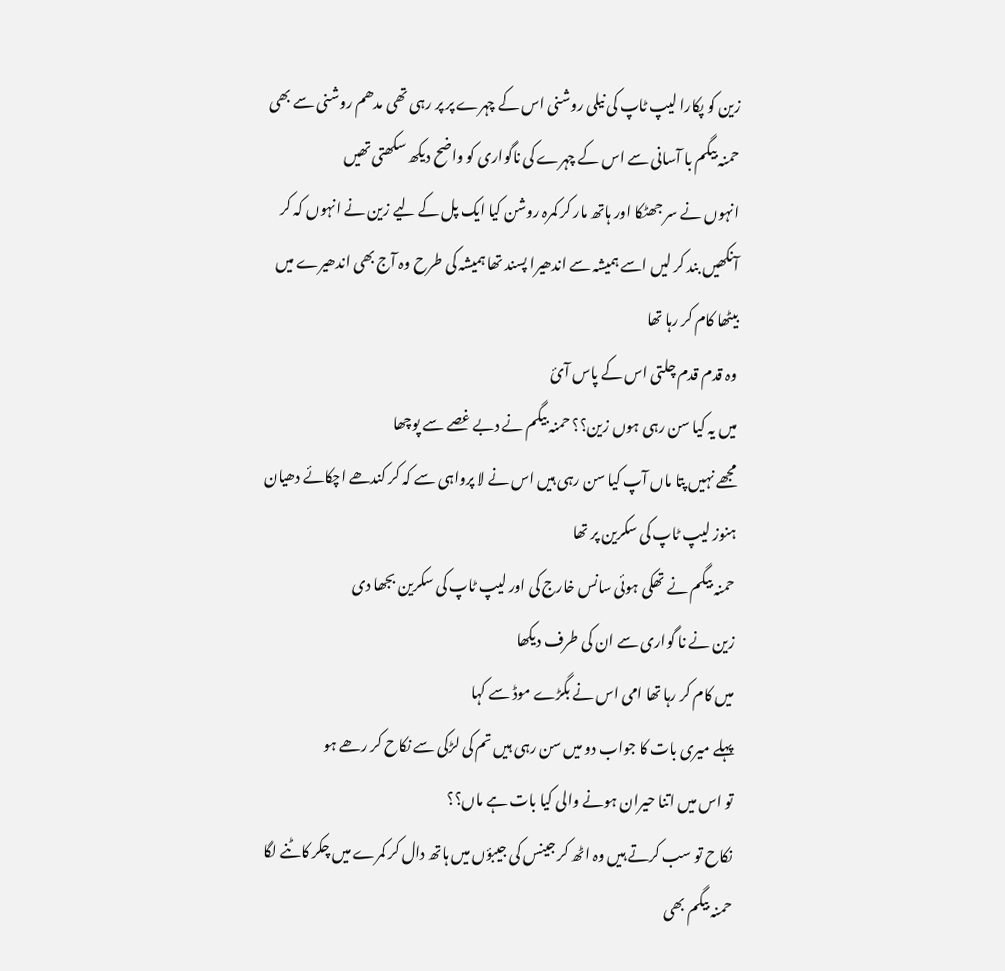زین کو پکارا لیپ ٹاپ کی نیلی روشنی اس کے چہرے پر پر رہی تھی مدھم روشنی سے بھی حمنہ بیگم با آسانی سے اس کے چہرے کی ناگواری کو واضح دیکھ سکھتی تھیں
انہوں نے سر جھٹکا اور ہاتھ مار کر کمرہ روشن کیا ایک پل کے لیے زین نے انہوں کہ کر آنکھیں بند کر لیں اسے ہمیشہ سے اندھیرا پسند تھا ہمیشہ کی طرح وہ آج بھی اندھیرے میں بیٹھا کام کر رہا تھا
وہ قدم قدم چلتی اس کے پاس آئ
میں یہ کیا سن رہی ہوں زین؟؟ حمنہ بیگم نے دبے غصے سے پوچھا
مجھے نہیں پتا ماں آپ کیا سن رہی ہیں اس نے لا پرواہی سے کہ کر کندھے اچکائے دھیان ہنوز لیپ ٹاپ کی سکرین پر تھا
حمنہ بیگم نے تھکی ہوئی سانس خارج کی اور لیپ ٹاپ کی سکرین بجھا دی
زین نے نا گواری سے ان کی طرف دیکھا
میں کام کر رہا تھا امی اس نے بگڑے موڈ سے کہا
پہلے میری بات کا جواب دو میں سن رہی ہیں تم کی لڑکی سے نکاح کر رھے ہو
تو اس میں اتنا حیران ہونے والی کیا بات ہے ماں؟؟
نکاح تو سب کرتے ہیں وہ اٹھ کر جینس کی جیبؤں میں ہاتھ دال کر کمرے میں چکر کاٹنے لگا
حمنہ بیگم بھی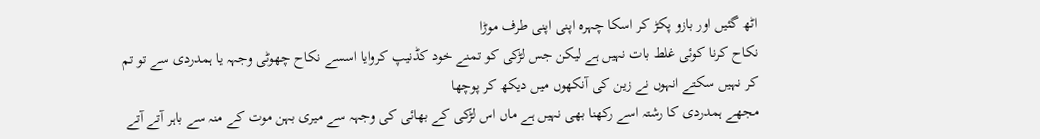اٹھ گئیں اور بازو پکڑ کر اسکا چہرہ اپنی اپنی طرف موڑا
نکاح کرنا کوئی غلط بات نہیں ہے لیکن جس لڑکی کو تمنے خود کڈنیپ کروایا اسسے نکاح چھوٹی وجہہ یا ہمدردی سے تو تم کر نہیں سکتے انہوں نے زین کی آنکھوں میں دیکھ کر پوچھا
مجھے ہمدردی کا رشتہ اسے رکھنا بھی نہیں ہے ماں اس لڑکی کے بھائی کی وجہہ سے میری بہن موت کے منہ سے باہر آتے آتے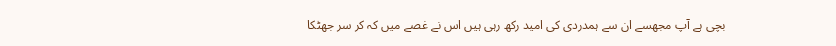بچی ہے آپ مجھسے ان سے ہمدردی کی امید رکھ رہی ہیں اس نے غصے میں کہ کر سر جھٹکا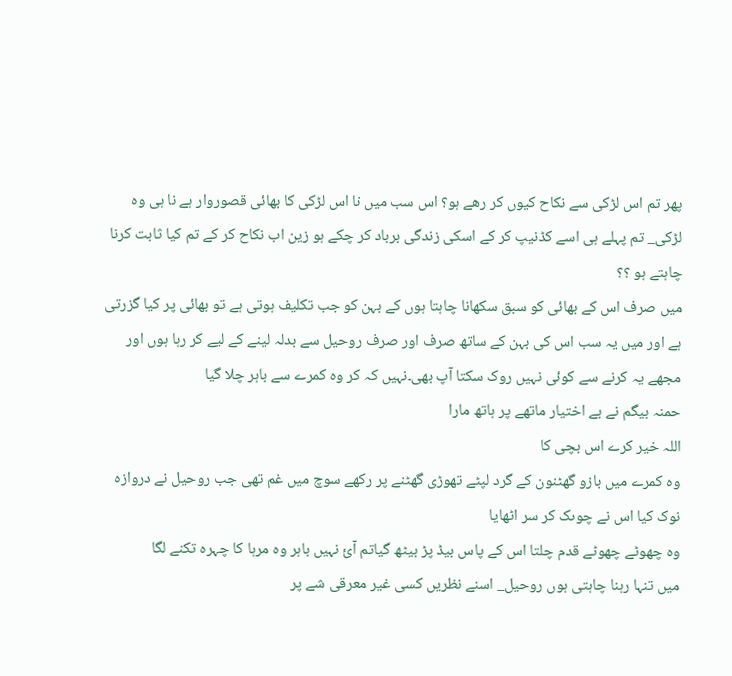پھر تم اس لڑکی سے نکاح کیوں کر رھے ہو؟ اس سب میں نا اس لڑکی کا بھائی قصوروار ہے نا ہی وہ لڑکی_ تم پہلے ہی اسے کڈنیپ کر کے اسکی زندگی برباد کر چکے ہو زین اب نکاح کر کے تم کیا ثابت کرنا چاہتے ہو ؟؟
میں صرف اس کے بھائی کو سبق سکھانا چاہتا ہوں کے بہن کو جب تکلیف ہوتی ہے تو بھائی پر کیا گزرتی ہے اور میں یہ سب اس کی بہن کے ساتھ صرف اور صرف روحیل سے بدلہ لینے کے لیے کر رہا ہوں اور مجھے یہ کرنے سے کوئی نہیں روک سکتا آپ بھی۔نہیں کہ کر وہ کمرے سے باہر چلا گیا
حمنہ بیگم نے بے اختیار ماتھے پر ہاتھ مارا
اللہ خیر کرے اس بچی کا
وہ کمرے میں بازو گھٹنون کے گرد لپٹے تھوڑی گھٹنے پر رکھے سوچ میں غم تھی جب روحیل نے دروازہ نوک کیا اس نے چوںک کر سر اٹھایا
وہ چھوٹے چھوٹے قدم چلتا اس کے پاس بیڈ پڑ بیٹھ گیاتم آئ نہیں باہر وہ مرہا کا چہرہ تکنے لگا
میں تنہا رہنا چاہتی ہوں روحیل_ اسنے نظریں کسی غیر معرقی شے پر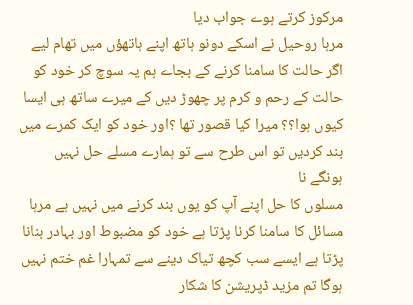مرکوز کرتے ہوے جواب دیا
مرہا روحیل نے اسکے دونو ہاتھ اپنے ہاتھؤں میں تھام لیے
اگر حالت کا سامنا کرنے کے بجاے ہم یہ سوچ کر خود کو حالت کے رحم و کرم پر چھوڑ دیں کے میرے ساتھ ہی ایسا کیوں ہوا؟؟ میرا کیا قصور تھا ؟اور خود کو ایک کمرے میں بند کردیں تو اس طرح سے تو ہمارے مسلے حل نہیں ہونگے نا
مسلوں کا حل اپنے آپ کو یوں بند کرنے میں نہیں ہے مرہا مسائل کا سامنا کرنا پڑتا ہے خود کو مضبوط اور بہادر بنانا پڑتا ہے ایسے سب کچھ تیاک دینے سے تمہارا غم ختم نہیں ہوگا تم مزید ڈپریشن کا شکار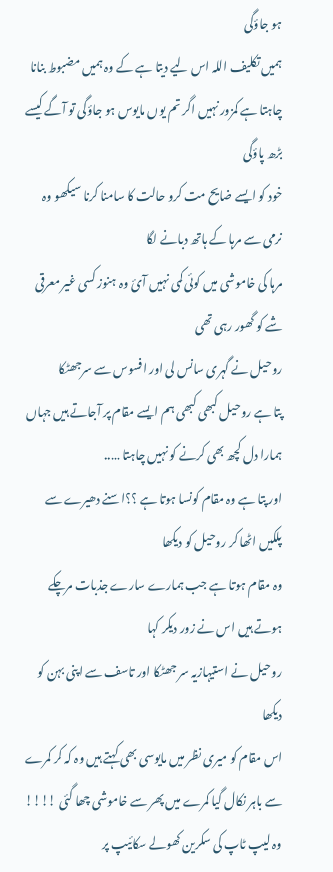ہو جاؤگی
ہمیں تکلیف اللہ اس لیے دیتا ہے کے وہ ہمیں مضبوط بنانا چاہتا ہے کمزور نہیں اگر تم یوں مایوس ہو جاؤگی تو آگے کیسے بڑھ پاؤگی
خود کو ایسے ضایح مت کرو حالت کا سامنا کرنا سیکھو وہ نرمی سے مرہا کے ہاتھ دبانے لگا
مرہا کی خاموشی میں کوئی کمی نہیں آئ وہ ہنوز کسی غیر معرقی شے کو گھور رہی تھی
روحیل نے گہری سانس لی اور افسوس سے سرجھٹکا
پتا ہے روحیل کبھی کبھی ہم ایسے مقام پر آجاتے ہیں جہاں ہمارا دل کچھ بھی کرنے کو نہیں چاہتا …..
اور پتا ہے وہ مقام کونسا ہوتا ہے ؟؟اسنے دھیرے سے پلکیں اٹھا کر روحیل کو دیکھا
وہ مقام ہوتا ہے جب ہمارے سارے جذبات مرچکے ہوتے ہیں اس نے زور دیکر کہا
روحیل نے استیہازیہ سر جھٹکا اور تاسف سے اپنی بہن کو دیکھا
اس مقام کو میری نظر میں مایوسی بھی کہتے ہیں وہ کہ کر کمرے سے باہر نکال گیا کمرے میں پھر سے خاموشی چھا گئی !!!!
وہ لیپ ٹاپ کی سکرین کھولے سکائیپ پر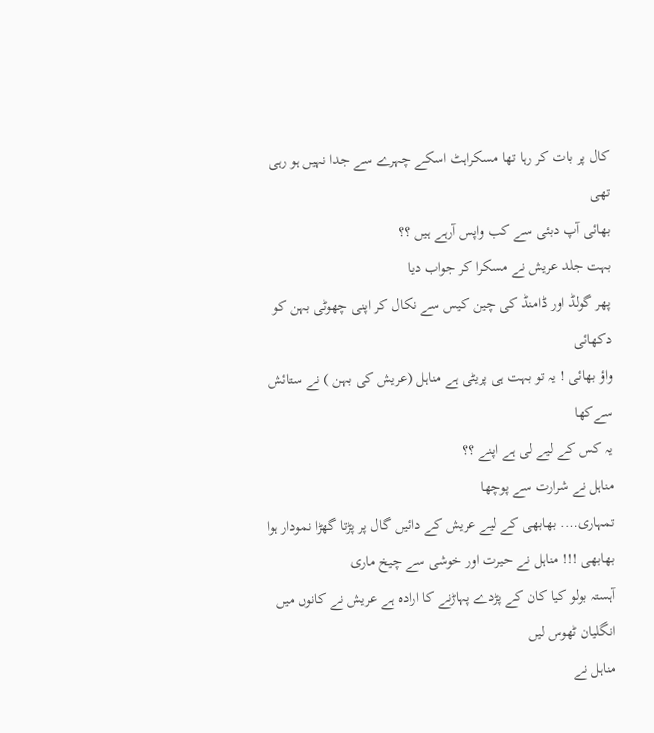کال پر بات کر رہا تھا مسکراہٹ اسکے چہرے سے جدا نہیں ہو رہی تھی
بھائی آپ دبئی سے کب واپس آرہے ہیں ؟؟
بہت جلد عریش نے مسکرا کر جواب دیا
پھر گولڈ اور ڈامنڈ کی چین کیس سے نکال کر اپنی چھوٹی بہن کو دکھائی
واؤ بھائی ! یہ تو بہت ہی پریٹی ہے مناہل (عریش کی بہن ) نے ستائش سےکھا
یہ کس کے لیے لی ہے اپنے ؟؟
مناہل نے شرارت سے پوچھا
تمہاری…. بھابھی کے لیے عریش کے دائیں گال پر پڑتا گھڑا نمودار ہوا
بھابھی !!! مناہل نے حیرت اور خوشی سے چیخ ماری
آہستہ بولو کیا کان کے پڑدے پہاڑنے کا ارادہ ہے عریش نے کانوں میں انگلیان ٹھوس لیں
مناہل نے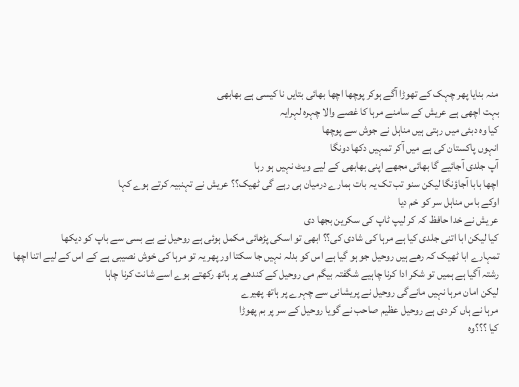منہ بنایا پھر چہک کے تھوڑا آگے ہوکر پوچھا اچھا بھائی بتایں نا کیسی ہے بھابھی
بہت اچھی ہے عریش کے سامنے مرہا کا غصے والا چہرہ لہرایہ
کیا وہ دبئی میں رہتی ہیں مناہل نے جوش سے پوچھا
انہوں پاکستان کی ہے میں آکر تمہیں دکھا دونگا
آپ جلدی آجائیے گا بھائی مجھے اپنی بھابھی کے لیے ویٹ نہیں ہو رہا
اچھا بابا آجاؤنگا لیکن سنو تب تک یہ بات ہمارے درمیان ہی رہے گی ٹھیک؟؟ عریش نے تہنبیہ کرتے ہوے کہا
اوکے باس مناہل سر کو خم دیا
عریش نے خدا حافظ کہ کر لیپ ٹاپ کی سکرین بجھا دی
کیا لیکن ابا اتنی جلدی کیا ہے مرہا کی شادی کی؟؟ ابھی تو اسکی پڑھائی مکمل ہوئی ہے روحیل نے بے بسی سے باپ کو دیکھا
تمہارے ابا ٹھیک کہ رھے ہیں روحیل جو ہو گیا ہے اس کو بدلہ نہیں جا سکتا اور پھر یہ تو مرہا کی خوش نصیبی ہے کے اس کے لیے اتنا اچھا رشتہ آگیا ہے ہمیں تو شکر ادا کرنا چاہیے شگفتہ بیگم می روحیل کے کندھے پر ہاتھ رکھتے ہوے اسے شانت کرنا چاہا
لیکن امان مرہا نہیں مانےگی روحیل نے پریشانی سے چہرے پر ہاتھ پھیرے
مرہا نے ہاں کر دی ہے روحیل عظیم صاحب نے گویا روحیل کے سر پر بم پھوڑا
کیا ؟؟؟وہ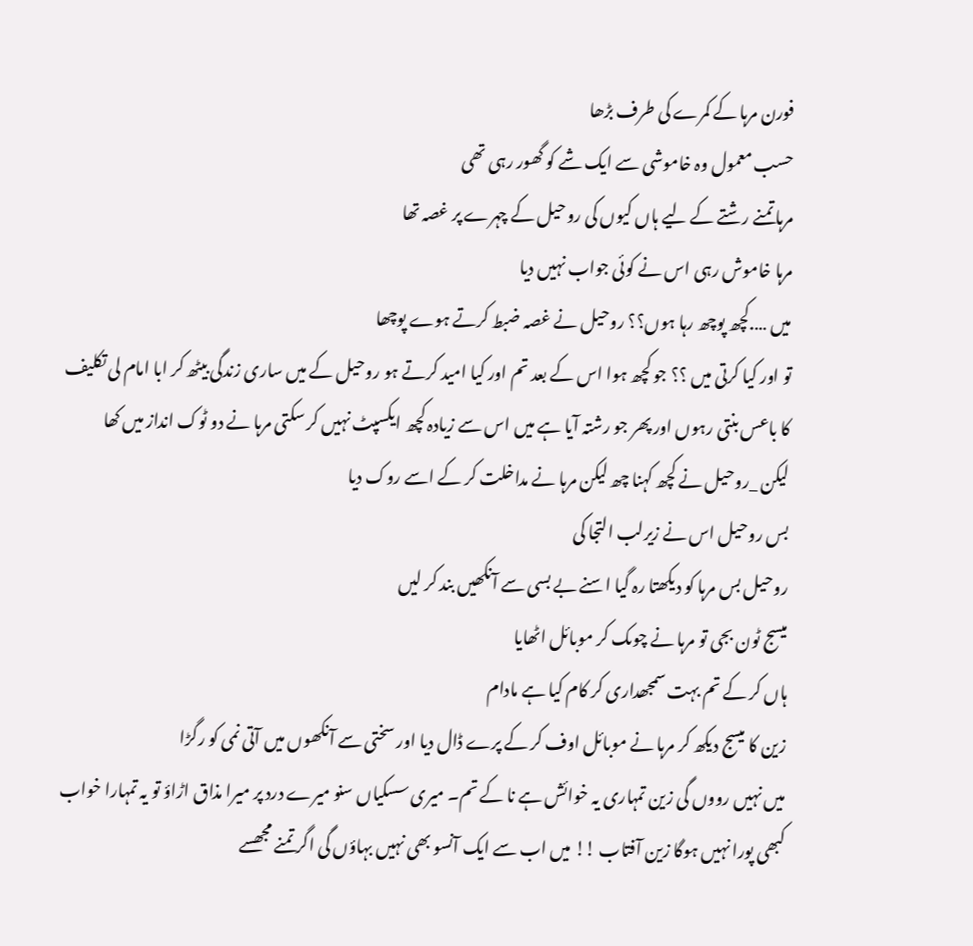فورن مرہا کے کمرے کی طرف بڑھا
حسب معمول وہ خاموشی سے ایک شے کو گھور رہی تھی
مرہا تمنے رشتے کے لیے ہاں کیوں کی روحیل کے چہرے پر غصہ تھا
مرہا خاموش رہی اس نے کوئی جواب نہیں دیا
میں ….کچھ پوچھ رہا ہوں؟؟ روحیل نے غصہ ضبط کرتے ہوے پوچھا
تو اور کیا کرتی میں ؟؟ جو کچھ ہوا اس کے بعد تم اور کیا امید کرتے ہو روحیل کے میں ساری زندگی بیٹھ کر ابا امام لی تکلیف کا باعس بنتی رہوں اور پھر جو رشتہ آیا ہے میں اس سے زیادہ کچھ ایکسپٹ نہیں کر سکتی مرہا نے دو ٹوک انداز میں کھا
لیکن _روحیل نے کچھ کہنا چھ لیکن مرہا نے مداخلت کر کے اسے روک دیا
بس روحیل اس نے زیرلب التجا کی
روحیل بس مرہا کو دیکھتا رہ گیا اسنے بے بسی سے آنکھیں بند کر لیں
میسج ٹون بجی تو مرہا نے چوںک کر موبائل اٹھایا
ہاں کر کے تم بہت سمجھداری کر کام کیا ہے مادام
زین کا میسج دیکھ کر مرہا نے موبائل اوف کر کے پرے ڈال دیا اور سختی سے آنکھوں میں آتی نمی کو رگڑا
میں نہیں رووں گی زین تمہاری یہ خوائش ہے نا کے تم۔ میری سسکیاں سنو میرے درد پر میرا مذاق اڑاؤ تو یہ تمہارا خواب کبھی پورا نہیں ہوگا زین آفتاب !! میں اب سے ایک آنسو بھی نہیں بہاؤں گی اگر تمنے مجھسے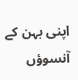اپنی بہن کے آنسوؤں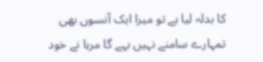کا بدلہ لیا ہے تو میرا ایک آنسوں بھی تمہارے سامنے نہیں بہے گا مرہا نے خود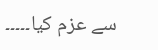سے عزم کیا۔۔۔۔۔